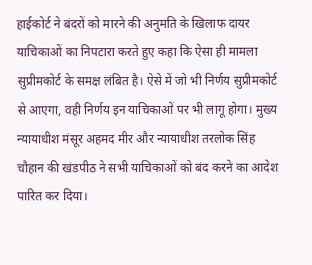हाईकोर्ट ने बंदरों को मारने की अनुमति के खिलाफ दायर याचिकाओं का निपटारा करते हुए कहा कि ऐसा ही मामला सुप्रीमकोर्ट के समक्ष लंबित है। ऐसे में जो भी निर्णय सुप्रीमकोर्ट से आएगा, वही निर्णय इन याचिकाओं पर भी लागू होगा। मुख्य न्यायाधीश मंसूर अहमद मीर और न्यायाधीश तरलोक सिंह चौहान की खंडपीठ ने सभी याचिकाओं को बंद करने का आदेश पारित कर दिया।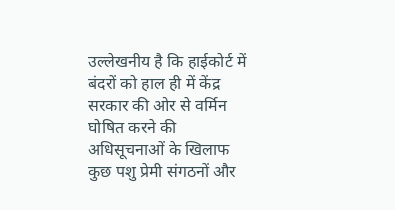उल्लेखनीय है कि हाईकोर्ट में बंदरों को हाल ही में केंद्र सरकार की ओर से वर्मिन घोषित करने की अधिसूचनाओं के खिलाफ कुछ पशु प्रेमी संगठनों और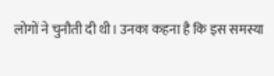लोगों ने चुनौती दी थी। उनका कहना है कि इस समस्या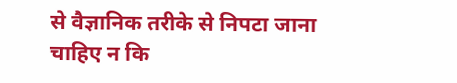से वैज्ञानिक तरीके से निपटा जाना चाहिए न कि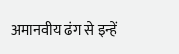अमानवीय ढंग से इन्हें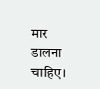मार डालना चाहिए।